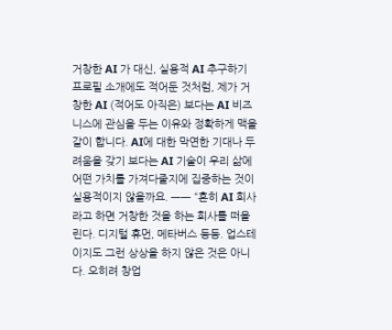거창한 AI 가 대신, 실용적 AI 추구하기
프로필 소개에도 적어둔 것처럼, 제가 거창한 AI (적어도 아직은) 보다는 AI 비즈니스에 관심을 두는 이유와 정확하게 맥을 같이 합니다. AI에 대한 막연한 기대나 두려움을 갖기 보다는 AI 기술이 우리 삶에 어떤 가치를 가져다줄지에 집중하는 것이 실용적이지 않을까요. —— “흔히 AI 회사라고 하면 거창한 것을 하는 회사를 떠올린다. 디지털 휴먼, 메타버스 등등. 업스테이지도 그런 상상을 하지 않은 것은 아니다. 오히려 창업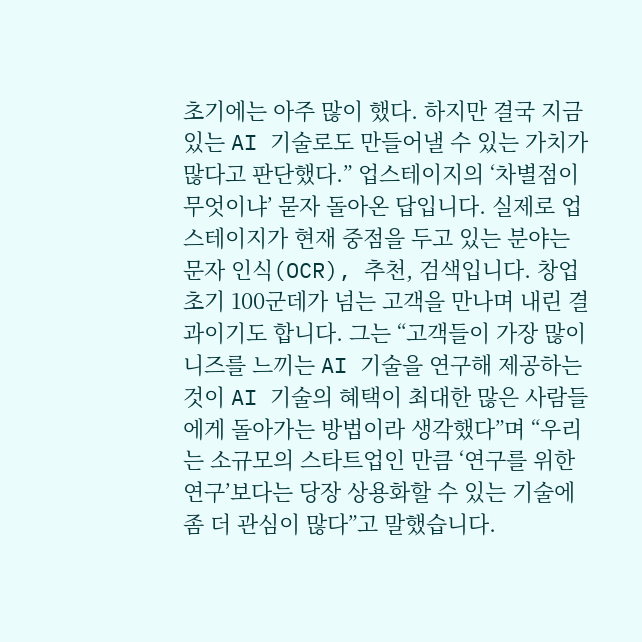초기에는 아주 많이 했다. 하지만 결국 지금 있는 AI 기술로도 만들어낼 수 있는 가치가 많다고 판단했다.” 업스테이지의 ‘차별점이 무엇이냐’ 묻자 돌아온 답입니다. 실제로 업스테이지가 현재 중점을 두고 있는 분야는 문자 인식(OCR), 추천, 검색입니다. 창업 초기 100군데가 넘는 고객을 만나며 내린 결과이기도 합니다. 그는 “고객들이 가장 많이 니즈를 느끼는 AI 기술을 연구해 제공하는 것이 AI 기술의 혜택이 최대한 많은 사람들에게 돌아가는 방법이라 생각했다”며 “우리는 소규모의 스타트업인 만큼 ‘연구를 위한 연구’보다는 당장 상용화할 수 있는 기술에 좀 더 관심이 많다”고 말했습니다.